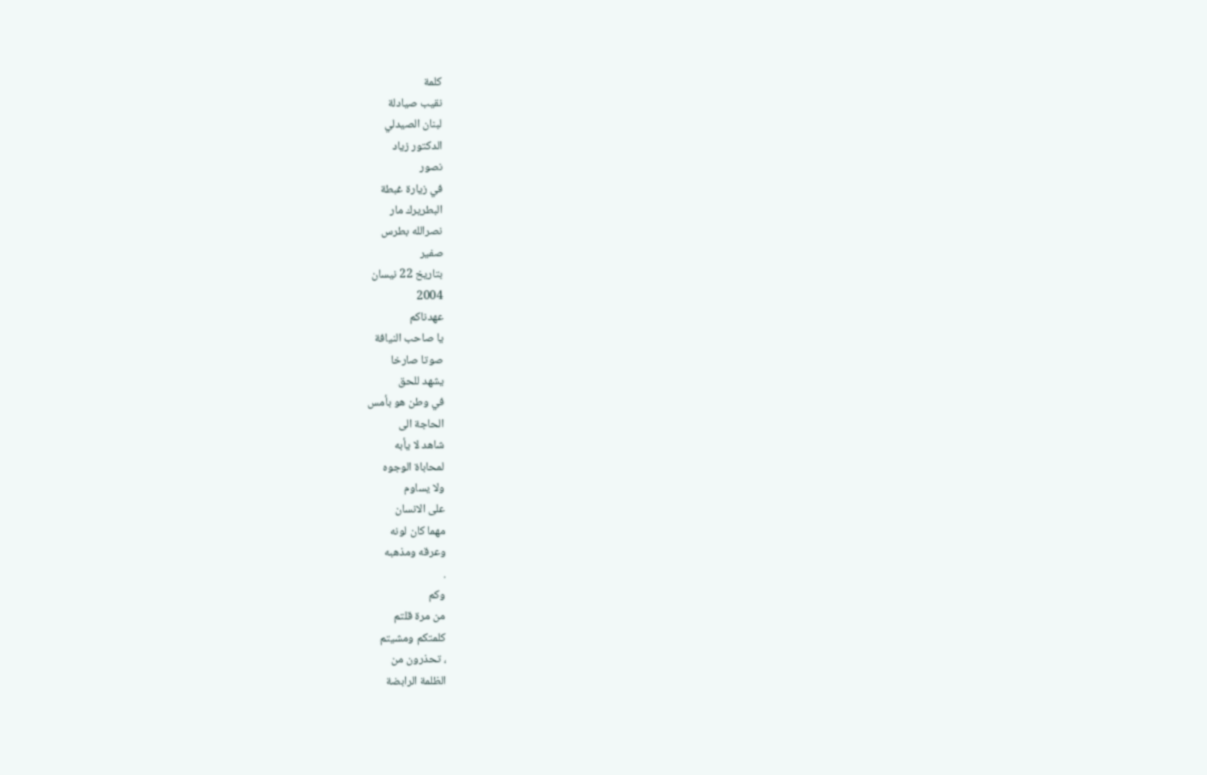كلمة
نقيب صيادلة
لبنان الصيدلي
الدكتور زياد
نصور
في زيارة غبطة
البطريرك مار
نصرالله بطرس
صفير
بتاريخ 22 نيسان
2004
عهدناكم
يا صاحب النيافة
صوتا صارخا
يشهد للحق
في وطن هو بأمس
الحاجة الى
شاهد لا يأبه
لمحاباة الوجوه
ولا يساوم
على الانسان
مهما كان لونه
وعرقه ومذهبه
.
وكم
من مرة قلتم
كلمتكم ومشيتم
، تحذرون من
الظلمة الرابضة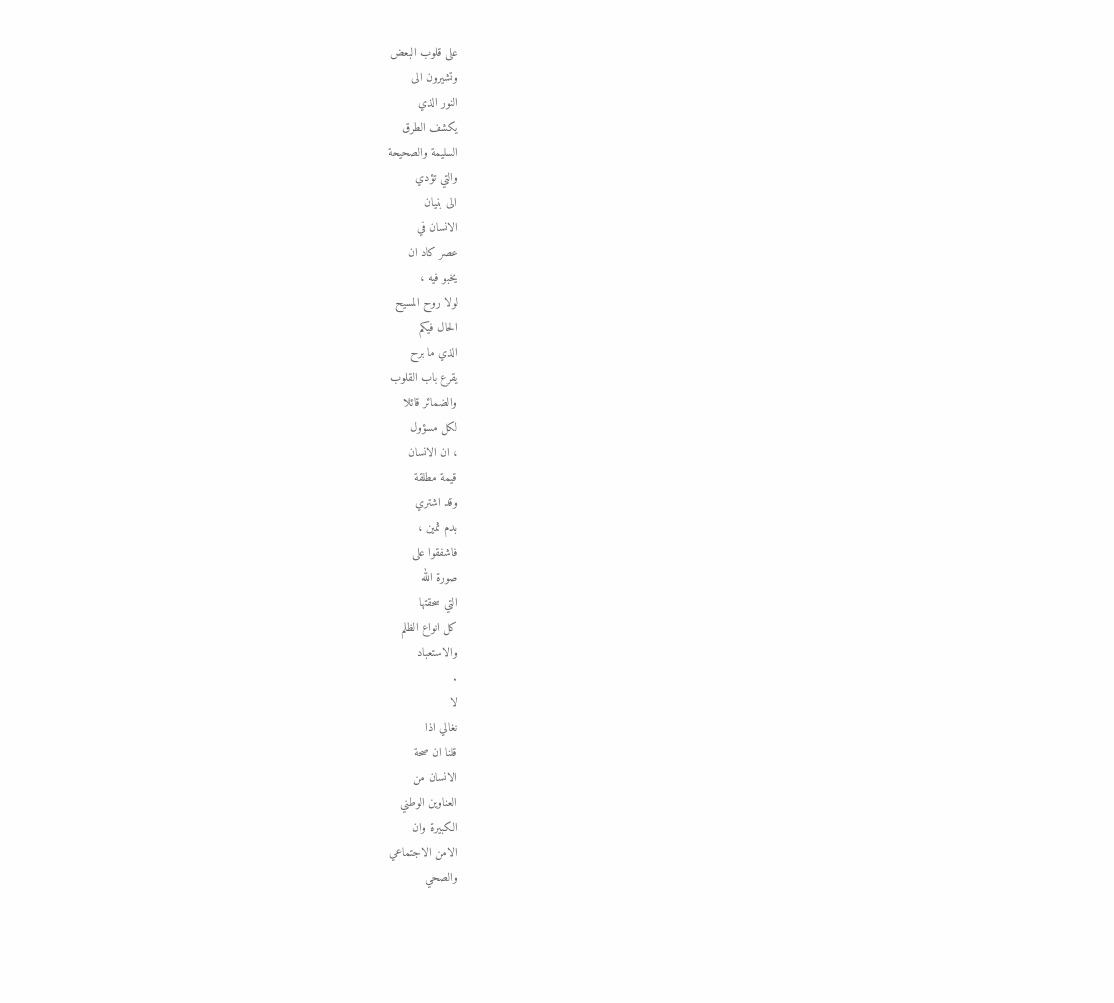على قلوب البعض
وتشيرون الى
النور الذي
يكشف الطرق
السليمة والصحيحة
والتي تؤدي
الى بنيان
الانسان في
عصر كاد ان
يخبو فيه ،
لولا روح المسيح
الحال فيكم
الذي ما برح
يقرع باب القلوب
والضمائر قائلا
لكل مسؤول
، ان الانسان
قيمة مطلقة
وقد اشتري
بدم ثمين ،
فاشفقوا على
صورة الله
التي سحقتها
كل انواع الظلم
والاستعباد
.
لا
نغالي اذا
قلنا ان صحة
الانسان من
العناوين الوطني
الكبيرة وان
الامن الاجتماعي
والصحي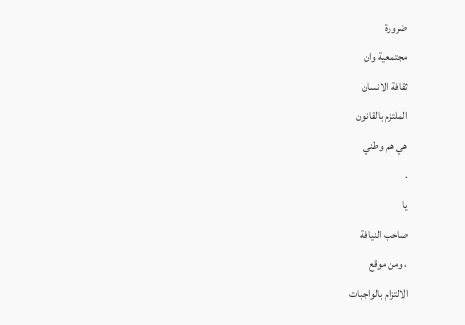ضرورة
مجتمعية وان
ثقافة الانسان
الملتزم بالقانون
هي هم وطني
.
يا
صاحب النيافة
، ومن موقع
الالتزام بالواجبات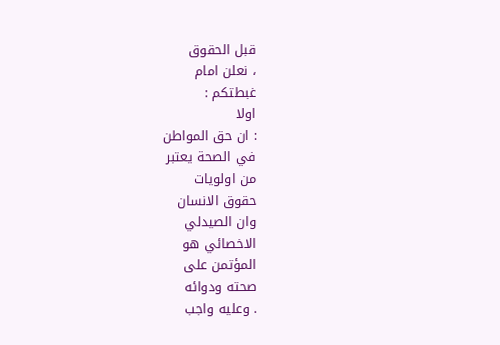قبل الحقوق
، نعلن امام
غبطتكم :
اولا
: ان حق المواطن
في الصحة يعتبر
من اولويات
حقوق الانسان
وان الصيدلي
الاخصائي هو
المؤتمن على
صحته ودوائه
. وعليه واجب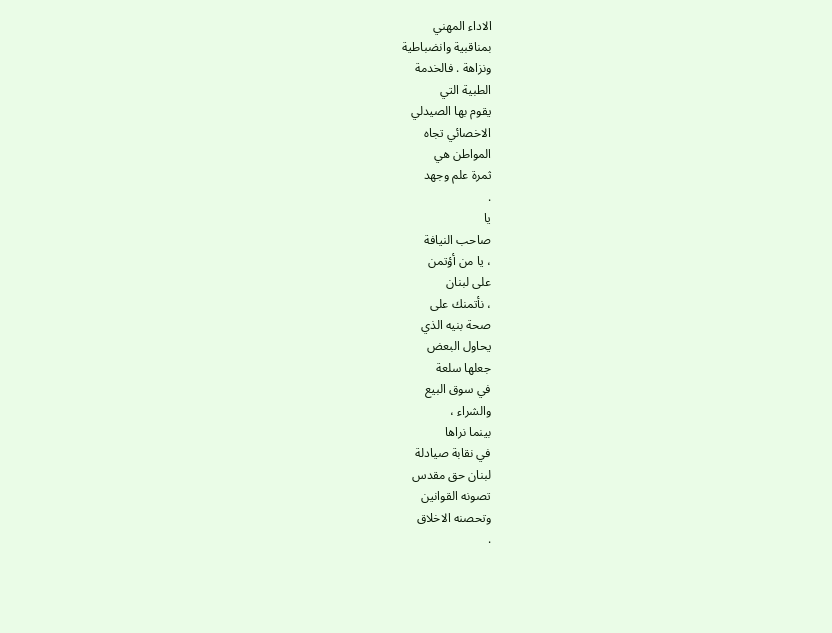الاداء المهني
بمناقبية وانضباطية
ونزاهة . فالخدمة
الطبية التي
يقوم بها الصيدلي
الاخصائي تجاه
المواطن هي
ثمرة علم وجهد
.
يا
صاحب النيافة
، يا من أؤتمن
على لبنان
، نأتمنك على
صحة بنيه الذي
يحاول البعض
جعلها سلعة
في سوق البيع
والشراء ،
بينما نراها
في نقابة صيادلة
لبنان حق مقدس
تصونه القوانين
وتحصنه الاخلاق
.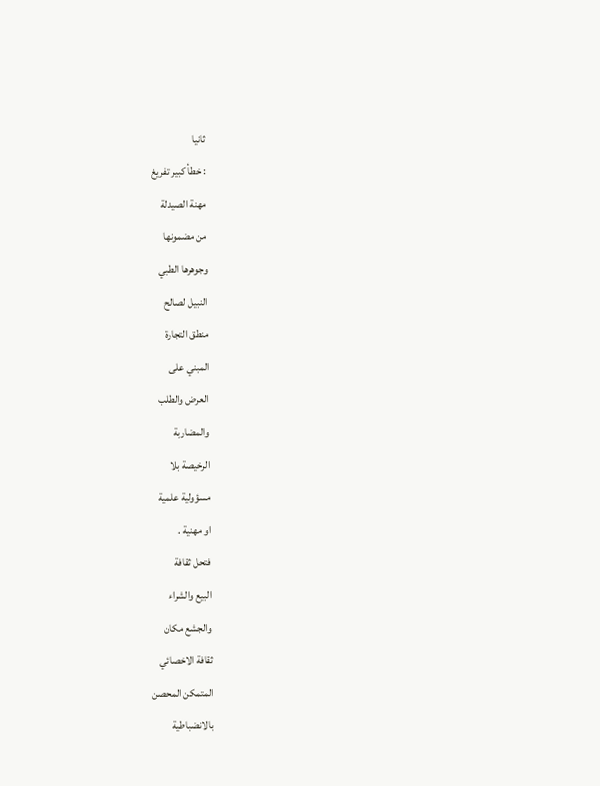ثانيا
: خطأ كبير تفريغ
مهنة الصيدلة
من مضمونها
وجوهرها الطبي
النبيل لصالح
منطق التجارة
المبني على
العرض والطلب
والمضاربة
الرخيصة بلا
مسؤولية علمية
او مهنية .
فتحل ثقافة
البيع والشراء
والجشع مكان
ثقافة الاخصائي
المتمكن المحصن
بالانضباطية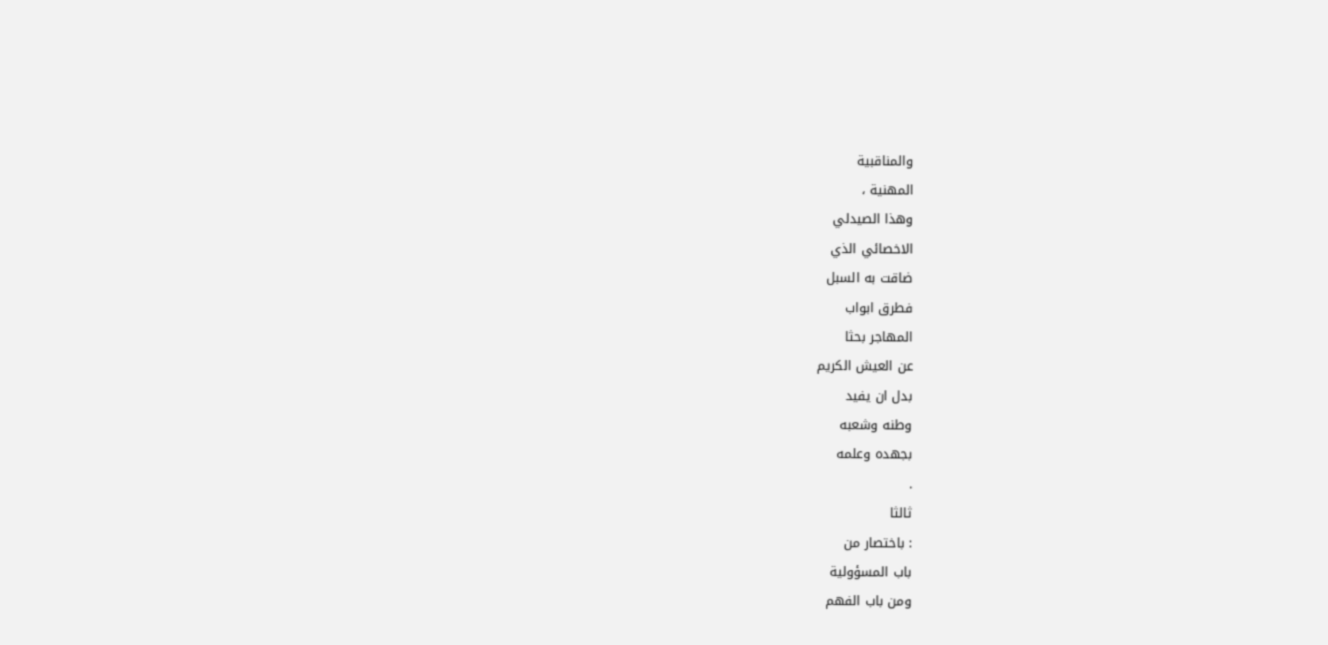والمناقبية
المهنية ،
وهذا الصيدلي
الاخصائي الذي
ضاقت به السبل
فطرق ابواب
المهاجر بحثا
عن العيش الكريم
بدل ان يفيد
وطنه وشعبه
بجهده وعلمه
.
ثالثا
: باختصار من
باب المسؤولية
ومن باب الفهم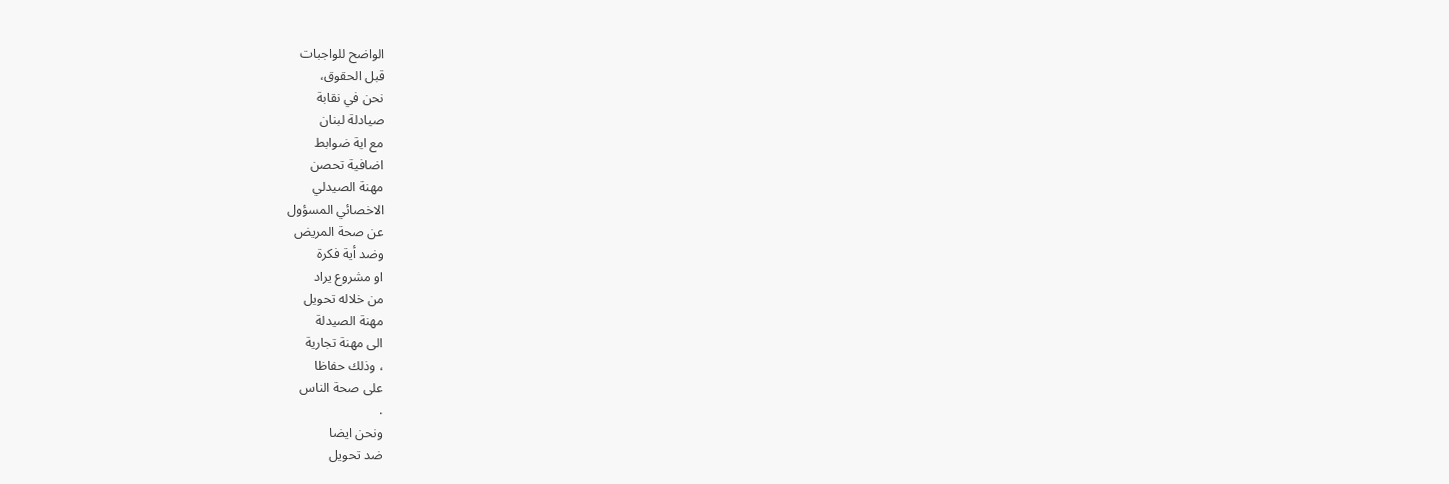الواضح للواجبات
قبل الحقوق،
نحن في نقابة
صيادلة لبنان
مع اية ضوابط
اضافية تحصن
مهنة الصيدلي
الاخصائي المسؤول
عن صحة المريض
وضد أية فكرة
او مشروع يراد
من خلاله تحويل
مهنة الصيدلة
الى مهنة تجارية
، وذلك حفاظا
على صحة الناس
.
ونحن ايضا
ضد تحويل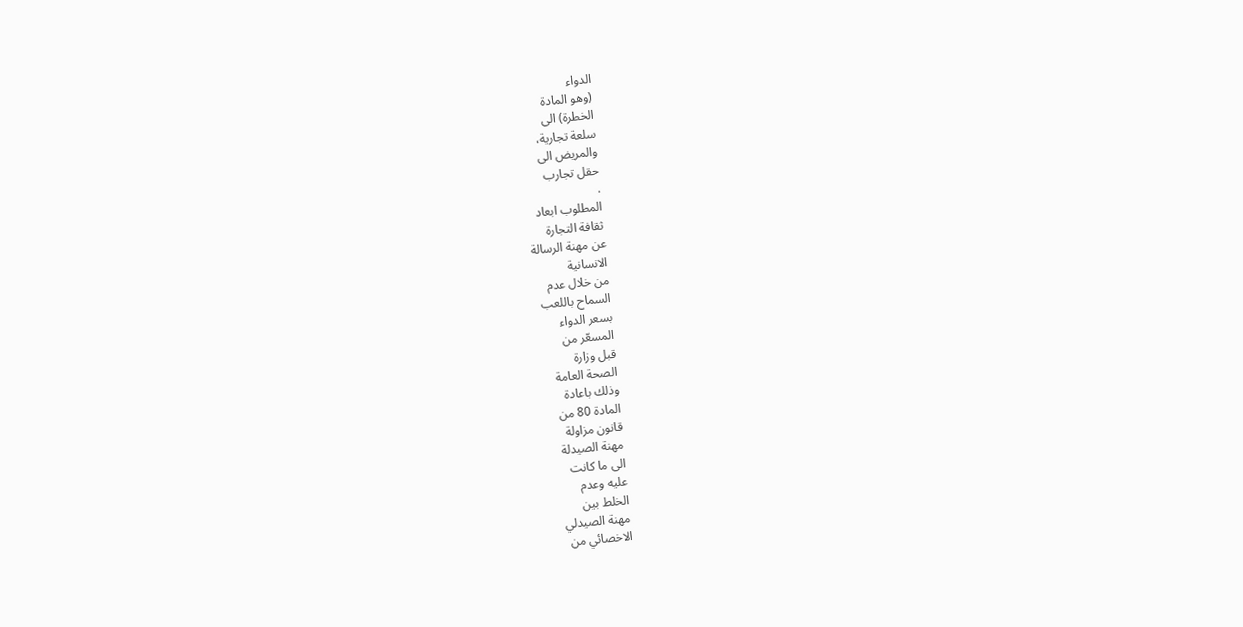الدواء
(وهو المادة
الخطرة) الى
سلعة تجارية،
والمريض الى
حقل تجارب
.
المطلوب ابعاد
ثقافة التجارة
عن مهنة الرسالة
الانسانية
من خلال عدم
السماح باللعب
بسعر الدواء
المسعّر من
قبل وزارة
الصحة العامة
وذلك باعادة
المادة 80 من
قانون مزاولة
مهنة الصيدلة
الى ما كانت
عليه وعدم
الخلط بين
مهنة الصيدلي
الاخصائي من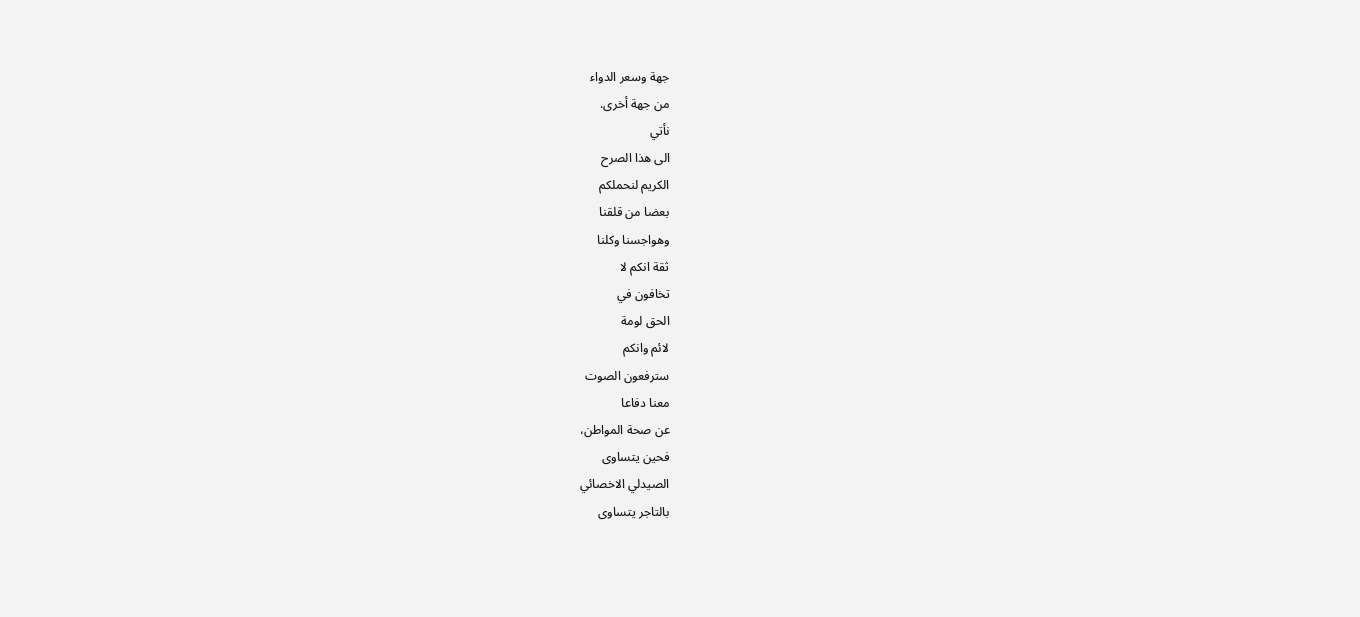جهة وسعر الدواء
من جهة أخرى.
نأتي
الى هذا الصرح
الكريم لنحملكم
بعضا من قلقنا
وهواجسنا وكلنا
ثقة انكم لا
تخافون في
الحق لومة
لائم وانكم
سترفعون الصوت
معنا دفاعا
عن صحة المواطن،
فحين يتساوى
الصيدلي الاخصائي
بالتاجر يتساوى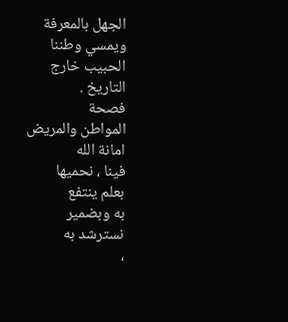الجهل بالمعرفة
ويمسي وطننا
الحبيب خارج
التاريخ .
فصحة
المواطن والمريض
امانة الله
فينا ، نحميها
بعلم ينتفع
به وبضمير
نسترشد به
،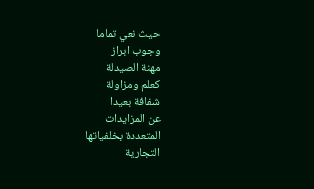حيث نعي تماما
وجوب ابراز
مهنة الصيدلة
كعلم ومزاولة
شفافة بعيدا
عن المزايدات
المتعددة بخلفياتها
التجارية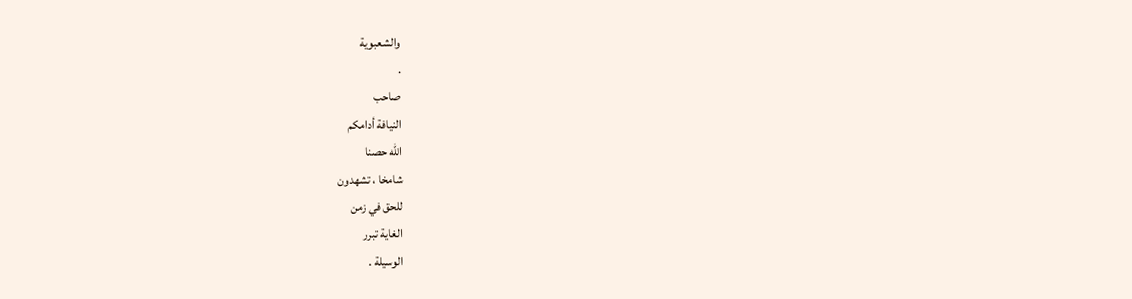والشعبوية
.
صاحب
النيافة أدامكم
الله حصنا
شامخا ، تشهدون
للحق في زمن
الغاية تبرر
الوسيلة .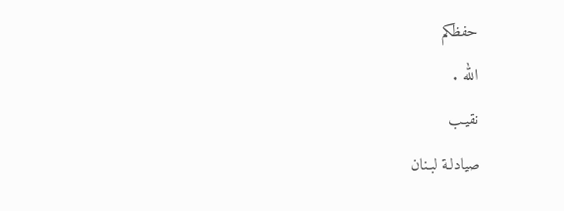حفظكم
الله .
نقيـب
صيادلـة لبـنان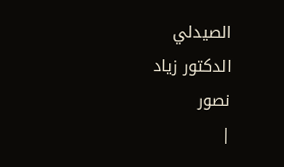الصيدلي
الدكتور زياد
نصور
|